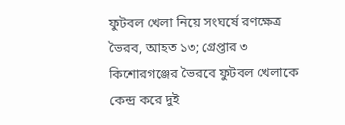ফুটবল খেলা নিয়ে সংঘর্ষে রণক্ষেত্র ভৈরব, আহত ১৩; গ্রেপ্তার ৩
কিশোরগঞ্জের ভৈরবে ফুটবল খেলাকে কেন্দ্র করে দুই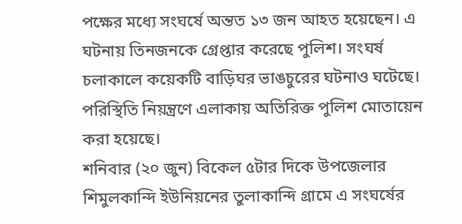পক্ষের মধ্যে সংঘর্ষে অন্তত ১৩ জন আহত হয়েছেন। এ ঘটনায় তিনজনকে গ্রেপ্তার করেছে পুলিশ। সংঘর্ষ চলাকালে কয়েকটি বাড়িঘর ভাঙচুরের ঘটনাও ঘটেছে। পরিস্থিতি নিয়ন্ত্রণে এলাকায় অতিরিক্ত পুলিশ মোতায়েন করা হয়েছে।
শনিবার (২০ জুন) বিকেল ৫টার দিকে উপজেলার শিমুলকান্দি ইউনিয়নের তুলাকান্দি গ্রামে এ সংঘর্ষের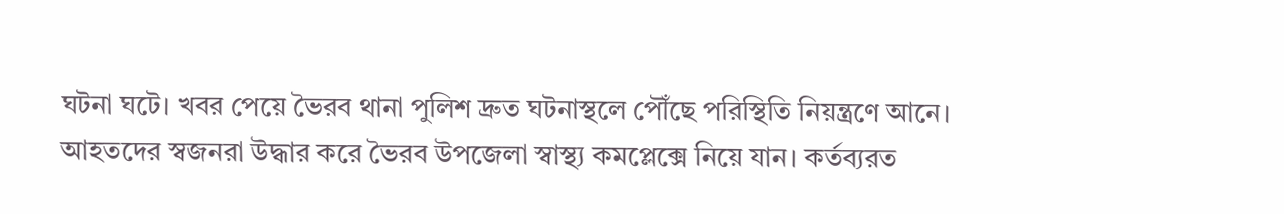ঘটনা ঘটে। খবর পেয়ে ভৈরব থানা পুলিশ দ্রুত ঘটনাস্থলে পৌঁছে পরিস্থিতি নিয়ন্ত্রণে আনে।
আহতদের স্বজনরা উদ্ধার করে ভৈরব উপজেলা স্বাস্থ্য কমপ্লেক্সে নিয়ে যান। কর্তব্যরত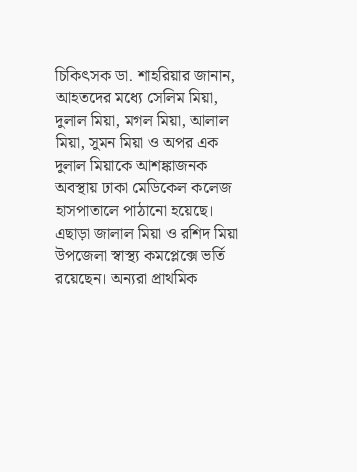চিকিৎসক ডা. শাহরিয়ার জানান, আহতদের মধ্যে সেলিম মিয়া, দুলাল মিয়া, মগল মিয়া, আলাল মিয়া, সুমন মিয়া ও অপর এক দুলাল মিয়াকে আশঙ্কাজনক অবস্থায় ঢাকা মেডিকেল কলেজ হাসপাতালে পাঠানো হয়েছে। এছাড়া জালাল মিয়া ও রশিদ মিয়া উপজেলা স্বাস্থ্য কমপ্লেক্সে ভর্তি রয়েছেন। অন্যরা প্রাথমিক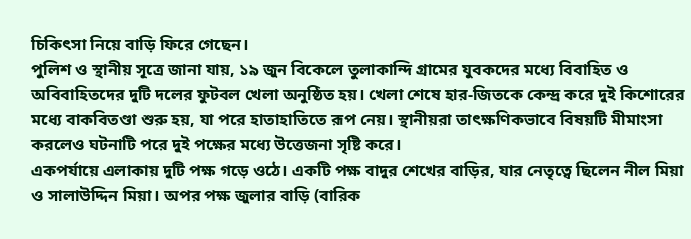চিকিৎসা নিয়ে বাড়ি ফিরে গেছেন।
পুলিশ ও স্থানীয় সূত্রে জানা যায়, ১৯ জুন বিকেলে তুলাকান্দি গ্রামের যুবকদের মধ্যে বিবাহিত ও অবিবাহিতদের দুটি দলের ফুটবল খেলা অনুষ্ঠিত হয়। খেলা শেষে হার-জিতকে কেন্দ্র করে দুই কিশোরের মধ্যে বাকবিতণ্ডা শুরু হয়, যা পরে হাতাহাতিতে রূপ নেয়। স্থানীয়রা তাৎক্ষণিকভাবে বিষয়টি মীমাংসা করলেও ঘটনাটি পরে দুই পক্ষের মধ্যে উত্তেজনা সৃষ্টি করে।
একপর্যায়ে এলাকায় দুটি পক্ষ গড়ে ওঠে। একটি পক্ষ বাদুর শেখের বাড়ির, যার নেতৃত্বে ছিলেন নীল মিয়া ও সালাউদ্দিন মিয়া। অপর পক্ষ জুলার বাড়ি (বারিক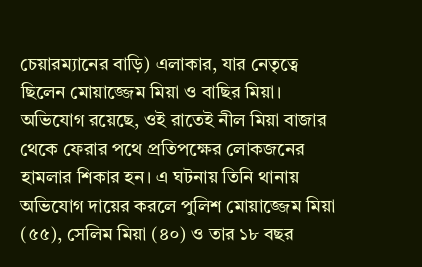চেয়ারম্যানের বাড়ি) এলাকার, যার নেতৃত্বে ছিলেন মোয়াজ্জেম মিয়া ও বাছির মিয়া।
অভিযোগ রয়েছে, ওই রাতেই নীল মিয়া বাজার থেকে ফেরার পথে প্রতিপক্ষের লোকজনের হামলার শিকার হন। এ ঘটনায় তিনি থানায় অভিযোগ দায়ের করলে পুলিশ মোয়াজ্জেম মিয়া (৫৫), সেলিম মিয়া (৪০) ও তার ১৮ বছর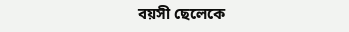বয়সী ছেলেকে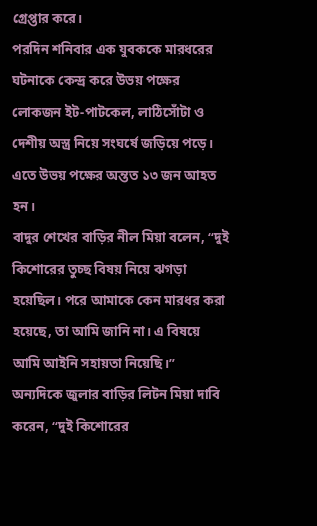গ্রেপ্তার করে।
পরদিন শনিবার এক যুবককে মারধরের ঘটনাকে কেন্দ্র করে উভয় পক্ষের লোকজন ইট-পাটকেল, লাঠিসোঁটা ও দেশীয় অস্ত্র নিয়ে সংঘর্ষে জড়িয়ে পড়ে। এতে উভয় পক্ষের অন্তত ১৩ জন আহত হন।
বাদুর শেখের বাড়ির নীল মিয়া বলেন, “দুই কিশোরের তুচ্ছ বিষয় নিয়ে ঝগড়া হয়েছিল। পরে আমাকে কেন মারধর করা হয়েছে, তা আমি জানি না। এ বিষয়ে আমি আইনি সহায়তা নিয়েছি।”
অন্যদিকে জুলার বাড়ির লিটন মিয়া দাবি করেন, “দুই কিশোরের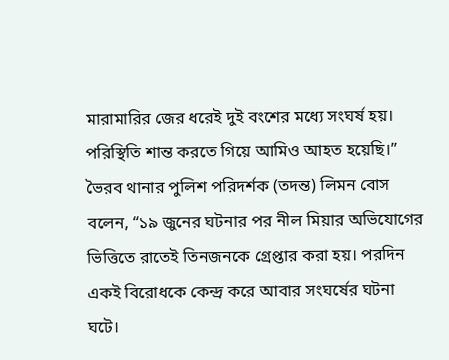মারামারির জের ধরেই দুই বংশের মধ্যে সংঘর্ষ হয়। পরিস্থিতি শান্ত করতে গিয়ে আমিও আহত হয়েছি।”
ভৈরব থানার পুলিশ পরিদর্শক (তদন্ত) লিমন বোস বলেন, “১৯ জুনের ঘটনার পর নীল মিয়ার অভিযোগের ভিত্তিতে রাতেই তিনজনকে গ্রেপ্তার করা হয়। পরদিন একই বিরোধকে কেন্দ্র করে আবার সংঘর্ষের ঘটনা ঘটে।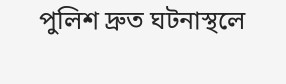পুলিশ দ্রুত ঘটনাস্থলে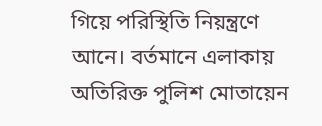গিয়ে পরিস্থিতি নিয়ন্ত্রণে আনে। বর্তমানে এলাকায় অতিরিক্ত পুলিশ মোতায়েন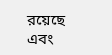রয়েছে এবং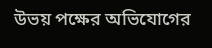উভয় পক্ষের অভিযোগের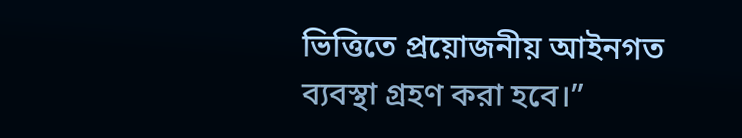ভিত্তিতে প্রয়োজনীয় আইনগত ব্যবস্থা গ্রহণ করা হবে।”